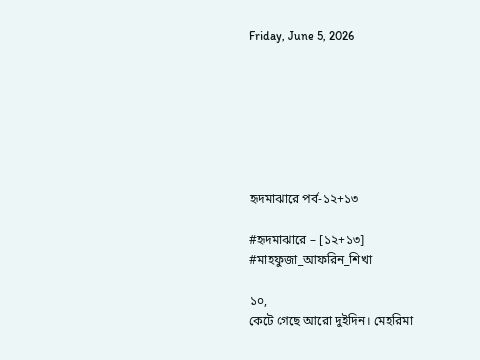Friday, June 5, 2026







হৃদমাঝারে পর্ব-১২+১৩

#হৃদমাঝারে – [১২+১৩]
#মাহফুজা_আফরিন_শিখা

১০,
কেটে গেছে আরো দুইদিন। মেহরিমা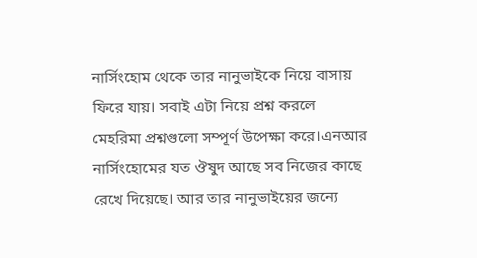নার্সিংহোম থেকে তার নানুভাইকে নিয়ে বাসায় ফিরে যায়। সবাই এটা নিয়ে প্রশ্ন করলে মেহরিমা প্রশ্নগুলো সম্পূর্ণ উপেক্ষা করে।এনআর নার্সিংহোমের যত ঔষুদ আছে সব নিজের কাছে রেখে দিয়েছে। আর তার নানুভাইয়ের জন্যে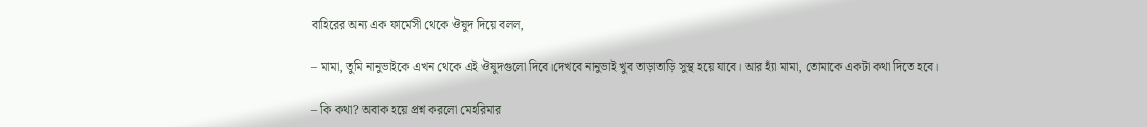বাহিরের অন্য এক ফার্মেসী থেকে ঔষুদ দিয়ে বলল,

– মামা, তুমি নানুভাইকে এখন থেকে এই ঔষুদগুলো দিবে।দেখবে নানুভাই খুব তাড়াতাড়ি সুস্থ হয়ে যাবে। আর হ্যাঁ মামা, তোমাকে একটা কথা দিতে হবে।

– কি কথা? অবাক হয়ে প্রশ্ন করলো মেহরিমার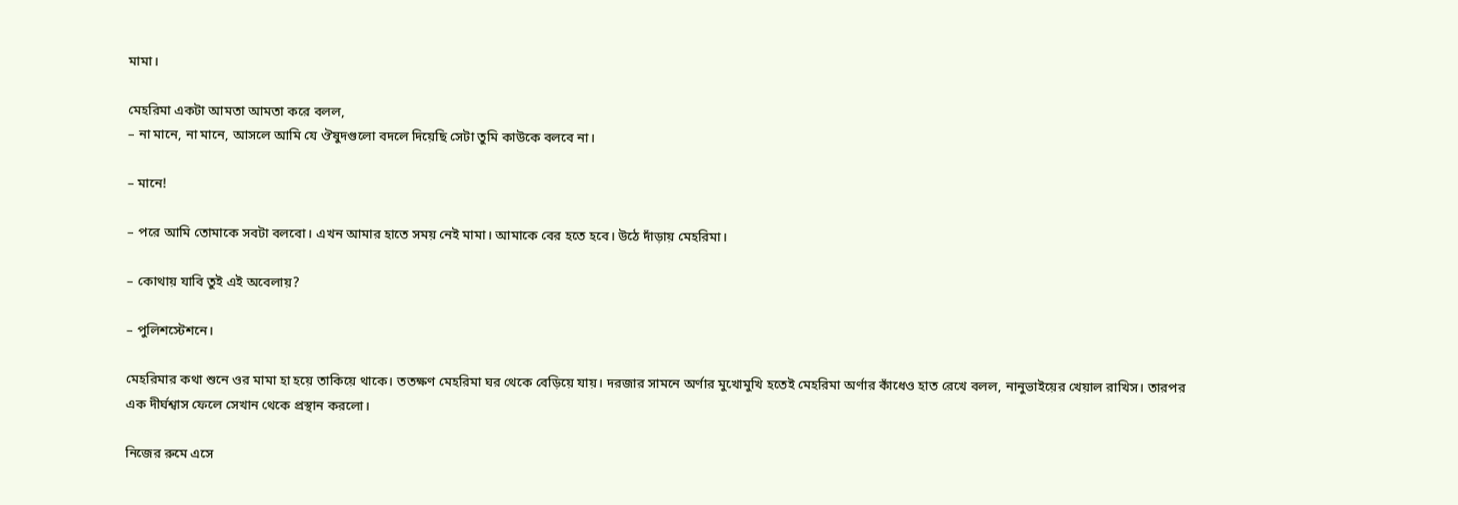মামা।

মেহরিমা একটা আমতা আমতা করে বলল,
– না মানে, না মানে, আসলে আমি যে ঔষুদগুলো বদলে দিয়েছি সেটা তুমি কাউকে বলবে না।

– মানে!

– পরে আমি তোমাকে সবটা বলবো। এখন আমার হাতে সময় নেই মামা। আমাকে বের হতে হবে। উঠে দাঁড়ায় মেহরিমা।

– কোথায় যাবি তুই এই অবেলায়?

– পুলিশস্টেশনে।

মেহরিমার কথা শুনে ওর মামা হা হয়ে তাকিয়ে থাকে। ততক্ষণ মেহরিমা ঘর থেকে বেড়িয়ে যায়। দরজার সামনে অর্ণার মুখোমুখি হতেই মেহরিমা অর্ণার কাঁধেও হাত রেখে বলল, নানুভাইয়ের খেয়াল রাখিস। তারপর এক দীর্ঘশ্বাস ফেলে সেখান থেকে প্রস্থান করলো।

নিজের রুমে এসে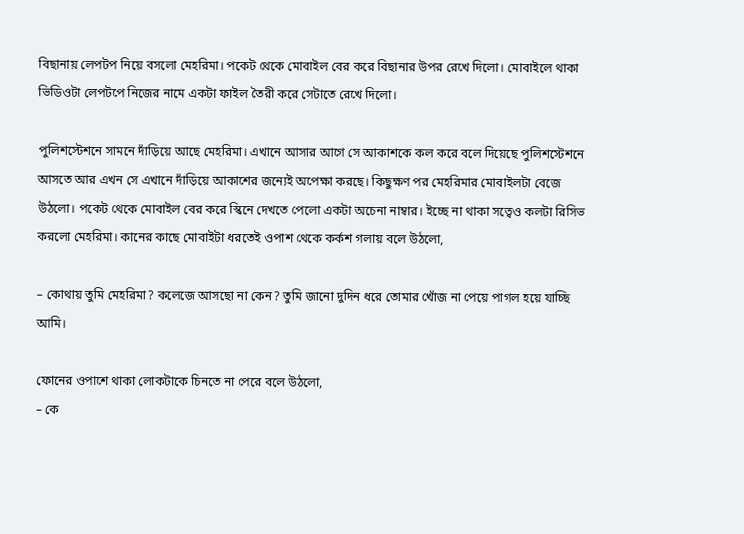বিছানায় লেপটপ নিয়ে বসলো মেহরিমা। পকেট থেকে মোবাইল বের করে বিছানার উপর রেখে দিলো। মোবাইলে থাকা ভিডিওটা লেপটপে নিজের নামে একটা ফাইল তৈরী করে সেটাতে রেখে দিলো।

পুলিশস্টেশনে সামনে দাঁড়িয়ে আছে মেহরিমা। এখানে আসার আগে সে আকাশকে কল করে বলে দিয়েছে পুলিশস্টেশনে আসতে আর এখন সে এখানে দাঁড়িয়ে আকাশের জন্যেই অপেক্ষা করছে। কিছুক্ষণ পর মেহরিমার মোবাইলটা বেজে উঠলো। পকেট থেকে মোবাইল বের করে স্কিনে দেখতে পেলো একটা অচেনা নাম্বার। ইচ্ছে না থাকা সত্বেও কলটা রিসিভ করলো মেহরিমা। কানের কাছে মোবাইটা ধরতেই ওপাশ থেকে কর্কশ গলায় বলে উঠলো,

– কোথায় তুমি মেহরিমা? কলেজে আসছো না কেন? তুমি জানো দুদিন ধরে তোমার খোঁজ না পেয়ে পাগল হয়ে যাচ্ছি আমি।

ফোনের ওপাশে থাকা লোকটাকে চিনতে না পেরে বলে উঠলো,
– কে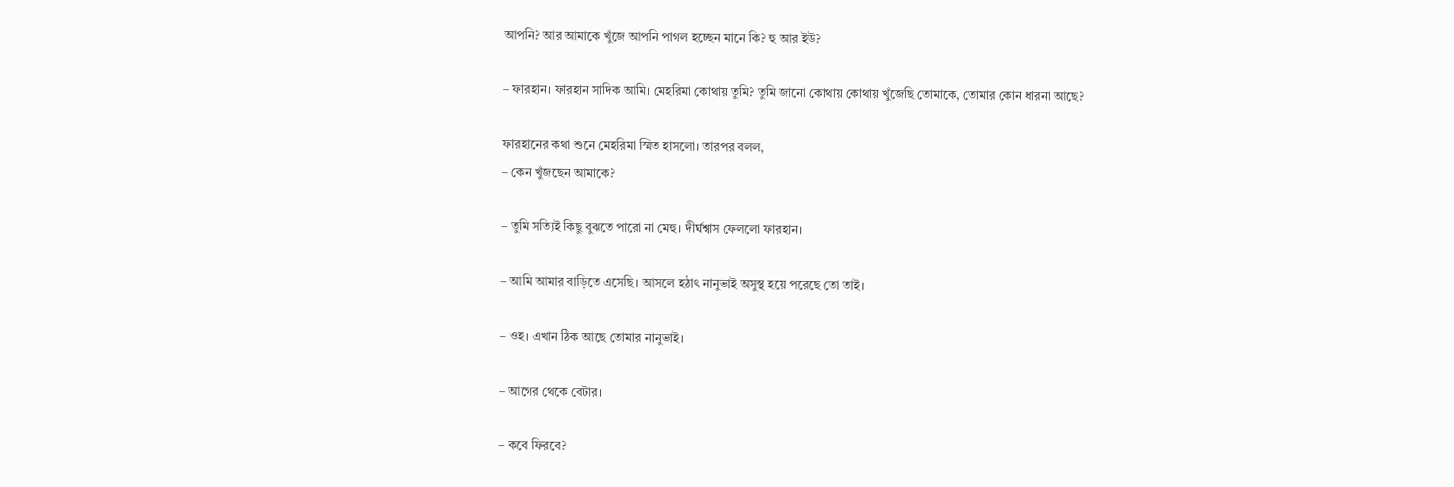আপনি? আর আমাকে খুঁজে আপনি পাগল হচ্ছেন মানে কি? হু আর ইউ?

– ফারহান। ফারহান সাদিক আমি। মেহরিমা কোথায় তুমি? তুমি জানো কোথায় কোথায় খুঁজেছি তোমাকে, তোমার কোন ধারনা আছে?

ফারহানের কথা শুনে মেহরিমা স্মিত হাসলো। তারপর বলল,
– কেন খুঁজছেন আমাকে?

– তুমি সত্যিই কিছু বুঝতে পারো না মেহু। দীর্ঘশ্বাস ফেললো ফারহান।

– আমি আমার বাড়িতে এসেছি। আসলে হঠাৎ নানুভাই অসুস্থ হয়ে পরেছে তো তাই।

– ওহ। এখান ঠিক আছে তোমার নানুভাই।

– আগের থেকে বেটার।

– কবে ফিরবে?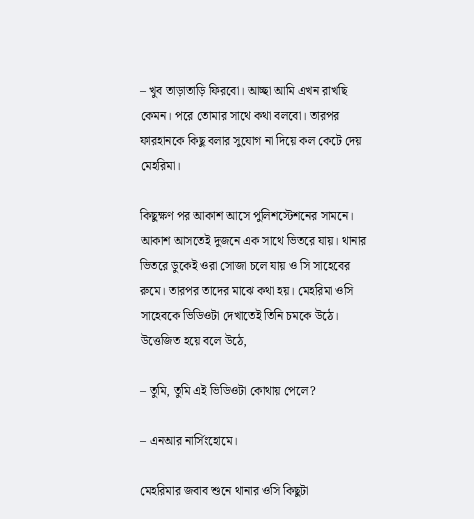– খুব তাড়াতাড়ি ফিরবো। আচ্ছা আমি এখন রাখছি কেমন। পরে তোমার সাথে কথা বলবো। তারপর ফারহানকে কিছু বলার সুযোগ না দিয়ে কল কেটে দেয় মেহরিমা।

কিছুক্ষণ পর আকাশ আসে পুলিশস্টেশনের সামনে। আকাশ আসতেই দুজনে এক সাথে ভিতরে যায়। থানার ভিতরে ডুকেই ওরা সোজা চলে যায় ও সি সাহেবের রুমে। তারপর তাদের মাঝে কথা হয়। মেহরিমা ওসি সাহেবকে ভিডিওটা দেখাতেই তিনি চমকে উঠে। উত্তেজিত হয়ে বলে উঠে,

– তুমি, তুমি এই ভিডিওটা কোথায় পেলে?

– এনআর নার্সিংহোমে।

মেহরিমার জবাব শুনে থানার ওসি কিছুটা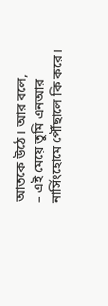আতকে উঠে। আর বলে,
– এই মেয়ে তুমি এনআর নার্সিংহোমে পৌঁছালে কি করে।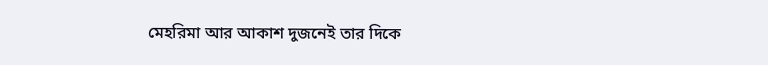মেহরিমা আর আকাশ দুজনেই তার দিকে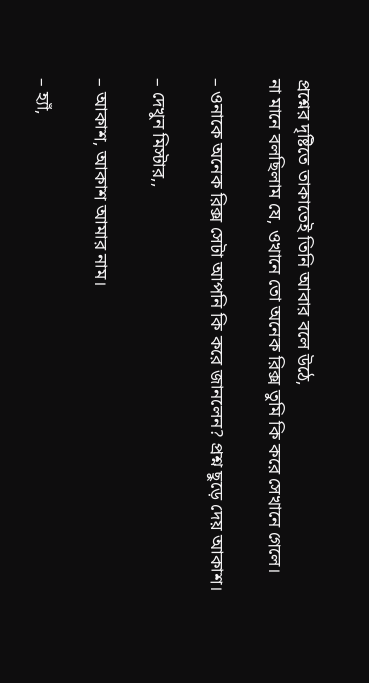প্রশ্নের দৃষ্টিতে তাকাতেই তিনি আবার বলে উঠে,
না মানে বলছিলাম যে, ওখানে তো অনেক রিক্স তুমি কি করে সেখানে গেলে।

– ওনাকে অনেক রিক্স সেটা আপনি কি করে জানলেন? প্রশ্ন ছুড়ে দেয় আকাশ।

– দেখুন মিস্টার,,

– আকাশ, আকাশ আমার নাম।

– হ্যাঁ,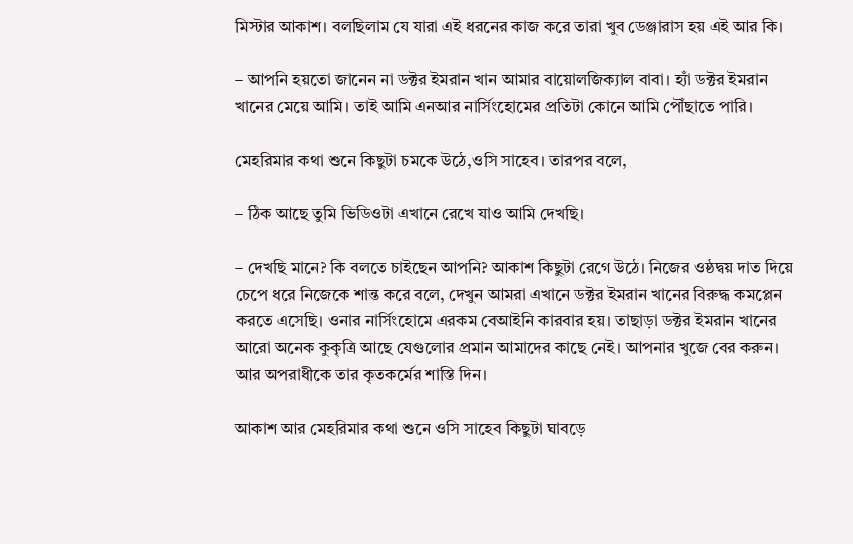মিস্টার আকাশ। বলছিলাম যে যারা এই ধরনের কাজ করে তারা খুব ডেঞ্জারাস হয় এই আর কি।

– আপনি হয়তো জানেন না ডক্টর ইমরান খান আমার বায়োলজিক্যাল বাবা। হ্যাঁ ডক্টর ইমরান খানের মেয়ে আমি। তাই আমি এনআর নার্সিংহোমের প্রতিটা কোনে আমি পৌঁছাতে পারি।

মেহরিমার কথা শুনে কিছুটা চমকে উঠে,ওসি সাহেব। তারপর বলে,

– ঠিক আছে তুমি ভিডিওটা এখানে রেখে যাও আমি দেখছি।

– দেখছি মানে? কি বলতে চাইছেন আপনি? আকাশ কিছুটা রেগে উঠে। নিজের ওষ্ঠদ্বয় দাত দিয়ে চেপে ধরে নিজেকে শান্ত করে বলে, দেখুন আমরা এখানে ডক্টর ইমরান খানের বিরুদ্ধ কমপ্লেন করতে এসেছি। ওনার নার্সিংহোমে এরকম বেআইনি কারবার হয়। তাছাড়া ডক্টর ইমরান খানের আরো অনেক কুকৃত্রি আছে যেগুলোর প্রমান আমাদের কাছে নেই। আপনার খুজে বের করুন। আর অপরাধীকে তার কৃতকর্মের শাস্তি দিন।

আকাশ আর মেহরিমার কথা শুনে ওসি সাহেব কিছুটা ঘাবড়ে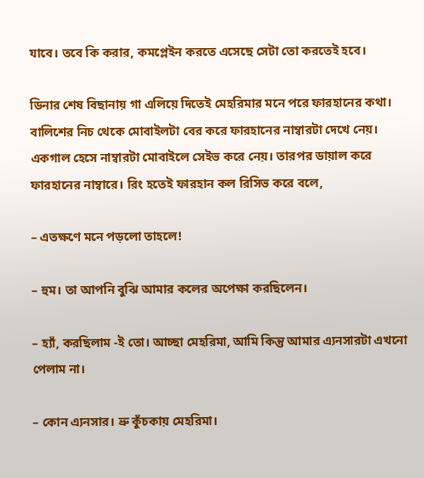যাবে। তবে কি করার, কমপ্লেইন করতে এসেছে সেটা তো করতেই হবে।

ডিনার শেষ বিছানায় গা এলিয়ে দিতেই মেহরিমার মনে পরে ফারহানের কথা। বালিশের নিচ থেকে মোবাইলটা বের করে ফারহানের নাম্বারটা দেখে নেয়। একগাল হেসে নাম্বারটা মোবাইলে সেইভ করে নেয়। তারপর ডায়াল করে ফারহানের নাম্বারে। রিং হতেই ফারহান কল রিসিভ করে বলে,

– এতক্ষণে মনে পড়লো তাহলে!

– হুম। তা আপনি বুঝি আমার কলের অপেক্ষা করছিলেন।

– হ্যাঁ, করছিলাম -ই তো। আচ্ছা মেহরিমা, আমি কিন্তু আমার এ্যনসারটা এখনো পেলাম না।

– কোন এ্যনসার। ভ্রু কুঁচকায় মেহরিমা।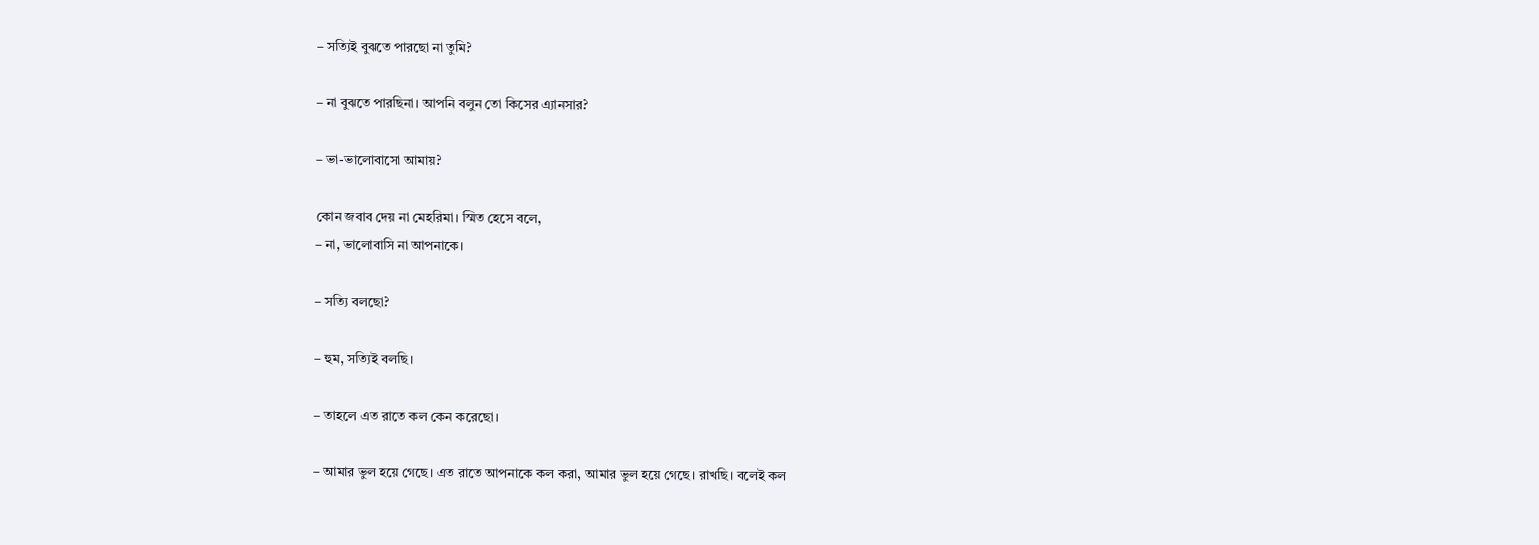– সত্যিই বুঝতে পারছো না তুমি?

– না বুঝতে পারছিনা। আপনি বলুন তো কিসের এ্যানসার?

– ভা-ভালোবাসো আমায়?

কোন জবাব দেয় না মেহরিমা। স্মিত হেসে বলে,
– না, ভালোবাসি না আপনাকে।

– সত্যি বলছো?

– হুম, সত্যিই বলছি।

– তাহলে এত রাতে কল কেন করেছো।

– আমার ভুল হয়ে গেছে। এত রাতে আপনাকে কল করা, আমার ভুল হয়ে গেছে। রাখছি। বলেই কল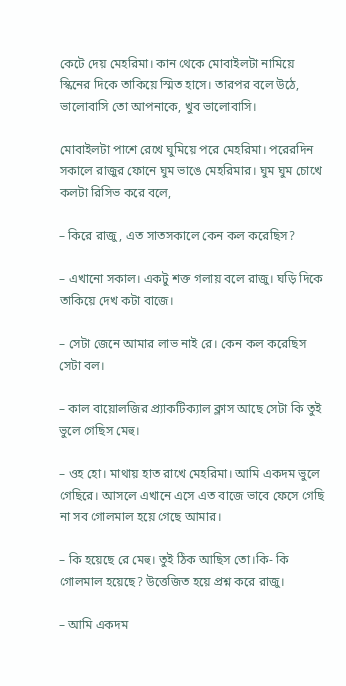কেটে দেয় মেহরিমা। কান থেকে মোবাইলটা নামিয়ে স্কিনের দিকে তাকিয়ে স্মিত হাসে। তারপর বলে উঠে, ভালোবাসি তো আপনাকে, খুব ভালোবাসি।

মোবাইলটা পাশে রেখে ঘুমিয়ে পরে মেহরিমা। পরেরদিন সকালে রাজুর ফোনে ঘুম ভাঙে মেহরিমার। ঘুম ঘুম চোখে কলটা রিসিভ করে বলে,

– কিরে রাজু, এত সাতসকালে কেন কল করেছিস?

– এখানো সকাল। একটু শক্ত গলায় বলে রাজু। ঘড়ি দিকে তাকিয়ে দেখ কটা বাজে।

– সেটা জেনে আমার লাভ নাই রে। কেন কল করেছিস সেটা বল।

– কাল বায়োলজির প্র্যাকটিক্যাল ক্লাস আছে সেটা কি তুই ভুলে গেছিস মেহু।

– ওহ হো। মাথায় হাত রাখে মেহরিমা। আমি একদম ভুলে গেছিরে। আসলে এখানে এসে এত বাজে ভাবে ফেসে গেছি না সব গোলমাল হয়ে গেছে আমার।

– কি হয়েছে রে মেহু। তুই ঠিক আছিস তো।কি- কি গোলমাল হয়েছে? উত্তেজিত হয়ে প্রশ্ন করে রাজু।

– আমি একদম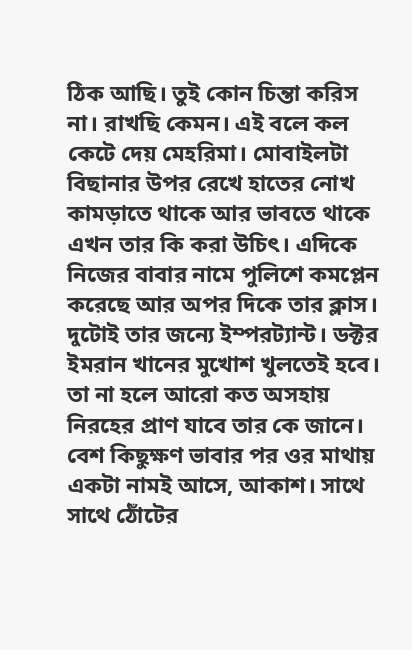ঠিক আছি। তুই কোন চিন্তা করিস না। রাখছি কেমন। এই বলে কল কেটে দেয় মেহরিমা। মোবাইলটা বিছানার উপর রেখে হাতের নোখ কামড়াতে থাকে আর ভাবতে থাকে এখন তার কি করা উচিৎ। এদিকে নিজের বাবার নামে পুলিশে কমপ্লেন করেছে আর অপর দিকে তার ক্লাস। দুটোই তার জন্যে ইম্পরট্যান্ট। ডক্টর ইমরান খানের মুখোশ খুলতেই হবে। তা না হলে আরো কত অসহায় নিরহের প্রাণ যাবে তার কে জানে। বেশ কিছুক্ষণ ভাবার পর ওর মাথায় একটা নামই আসে, আকাশ। সাথে সাথে ঠোঁটের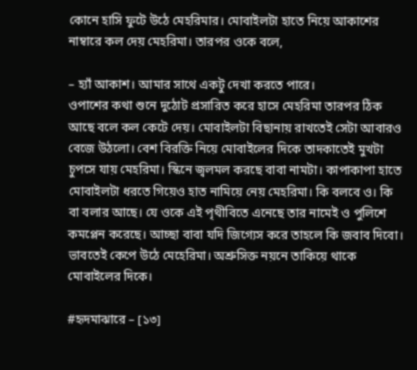কোনে হাসি ফুটে উঠে মেহরিমার। মোবাইলটা হাতে নিয়ে আকাশের নাম্বারে কল দেয় মেহরিমা। তারপর ওকে বলে,

– হ্যাঁ আকাশ। আমার সাথে একটু দেখা করতে পারে।
ওপাশের কথা শুনে দুঠোট প্রসারিত করে হাসে মেহরিমা তারপর ঠিক আছে বলে কল কেটে দেয়। মোবাইলটা বিছানায় রাখতেই সেটা আবারও বেজে উঠলো। বেশ বিরক্তি নিয়ে মোবাইলের দিকে তাদকাতেই মুখটা চুপসে যায় মেহরিমা। স্কিনে জ্বলমল করছে বাবা নামটা। কাপাকাপা হাতে মোবাইলটা ধরতে গিয়েও হাত নামিয়ে নেয় মেহরিমা। কি বলবে ও। কি বা বলার আছে। যে ওকে এই পৃথীবিতে এনেছে তার নামেই ও পুলিশে কমপ্লেন করেছে। আচ্ছা বাবা যদি জিগ্যেস করে তাহলে কি জবাব দিবো। ভাবতেই কেপে উঠে মেহেরিমা। অশ্রুসিক্ত নয়নে তাকিয়ে থাকে মোবাইলের দিকে।

#হৃদমাঝারে – [১৩]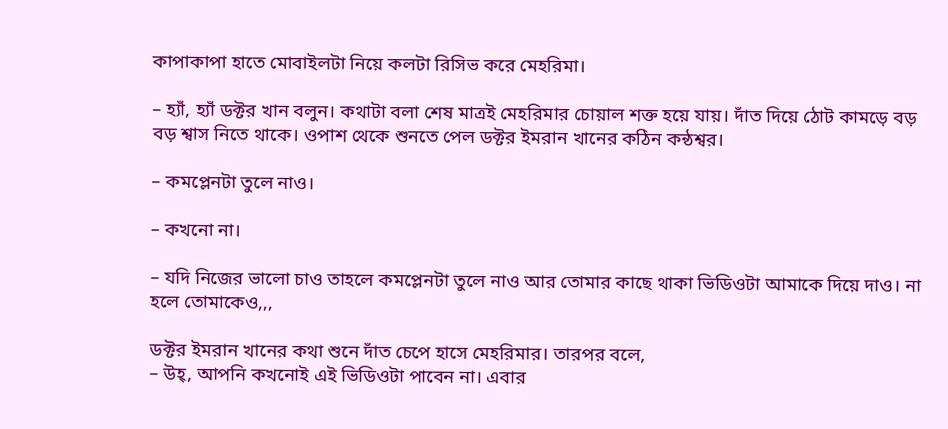কাপাকাপা হাতে মোবাইলটা নিয়ে কলটা রিসিভ করে মেহরিমা।

– হ্যাঁ, হ্যাঁ ডক্টর খান বলুন। কথাটা বলা শেষ মাত্রই মেহরিমার চোয়াল শক্ত হয়ে যায়। দাঁত দিয়ে ঠোট কামড়ে বড় বড় শ্বাস নিতে থাকে। ওপাশ থেকে শুনতে পেল ডক্টর ইমরান খানের কঠিন কন্ঠশ্বর।

– কমপ্লেনটা তুলে নাও।

– কখনো না।

– যদি নিজের ভালো চাও তাহলে কমপ্লেনটা তুলে নাও আর তোমার কাছে থাকা ভিডিওটা আমাকে দিয়ে দাও। না হলে তোমাকেও,,,

ডক্টর ইমরান খানের কথা শুনে দাঁত চেপে হাসে মেহরিমার। তারপর বলে,
– উহ্, আপনি কখনোই এই ভিডিওটা পাবেন না। এবার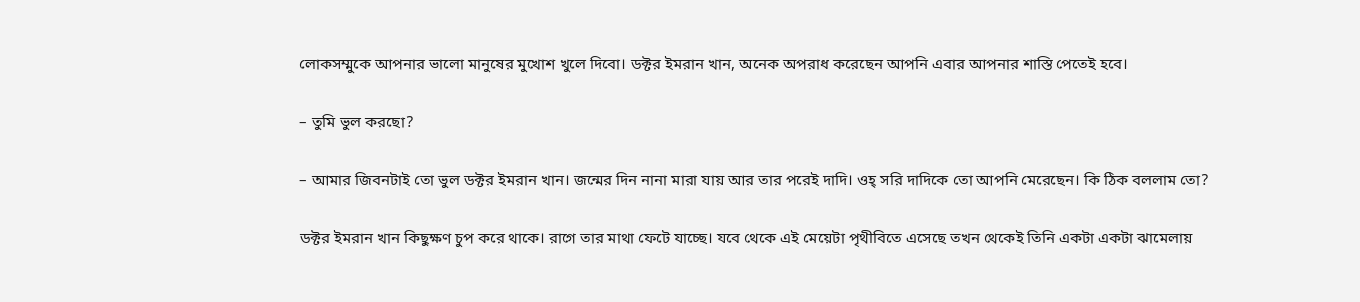লোকসম্মুকে আপনার ভালো মানুষের মুখোশ খুলে দিবো। ডক্টর ইমরান খান, অনেক অপরাধ করেছেন আপনি এবার আপনার শাস্তি পেতেই হবে।

– তুমি ভুল করছো?

– আমার জিবনটাই তো ভুল ডক্টর ইমরান খান। জন্মের দিন নানা মারা যায় আর তার পরেই দাদি। ওহ্ সরি দাদিকে তো আপনি মেরেছেন। কি ঠিক বললাম তো?

ডক্টর ইমরান খান কিছুক্ষণ চুপ করে থাকে। রাগে তার মাথা ফেটে যাচ্ছে। যবে থেকে এই মেয়েটা পৃথীবিতে এসেছে তখন থেকেই তিনি একটা একটা ঝামেলায়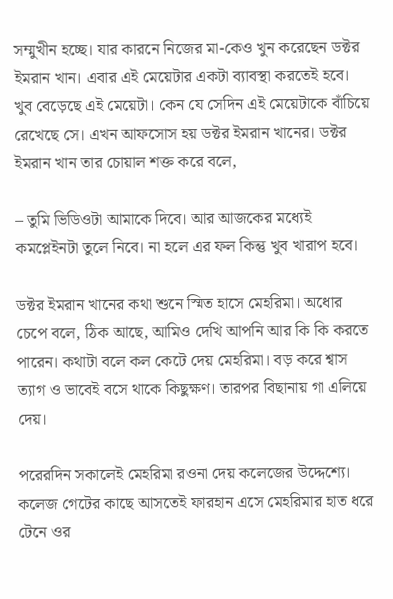সম্মুখীন হচ্ছে। যার কারনে নিজের মা-কেও খুন করেছেন ডক্টর ইমরান খান। এবার এই মেয়েটার একটা ব্যাবস্থা করতেই হবে। খুব বেড়েছে এই মেয়েটা। কেন যে সেদিন এই মেয়েটাকে বাঁচিয়ে রেখেছে সে। এখন আফসোস হয় ডক্টর ইমরান খানের। ডক্টর ইমরান খান তার চোয়াল শক্ত করে বলে,

– তুমি ভিডিওটা আমাকে দিবে। আর আজকের মধ্যেই কমপ্লেইনটা তুলে নিবে। না হলে এর ফল কিন্তু খুব খারাপ হবে।

ডক্টর ইমরান খানের কথা শুনে স্মিত হাসে মেহরিমা। অধোর চেপে বলে, ঠিক আছে, আমিও দেখি আপনি আর কি কি করতে পারেন। কথাটা বলে কল কেটে দেয় মেহরিমা। বড় করে শ্বাস ত্যাগ ও ভাবেই বসে থাকে কিছুক্ষণ। তারপর বিছানায় গা এলিয়ে দেয়।

পরেরদিন সকালেই মেহরিমা রওনা দেয় কলেজের উদ্দেশ্যে। কলেজ গেটের কাছে আসতেই ফারহান এসে মেহরিমার হাত ধরে টেনে ওর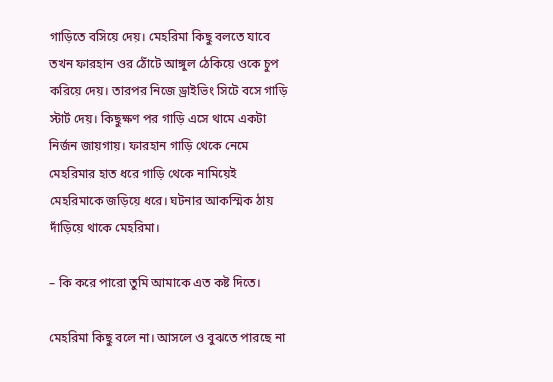গাড়িতে বসিয়ে দেয়। মেহরিমা কিছু বলতে যাবে তখন ফারহান ওর ঠোঁটে আঙ্গুল ঠেকিয়ে ওকে চুপ করিয়ে দেয়। তারপর নিজে ড্রাইভিং সিটে বসে গাড়ি স্টার্ট দেয়। কিছুক্ষণ পর গাড়ি এসে থামে একটা নির্জন জায়গায়। ফারহান গাড়ি থেকে নেমে মেহরিমার হাত ধরে গাড়ি থেকে নামিয়েই মেহরিমাকে জড়িয়ে ধরে। ঘটনার আকস্মিক ঠায় দাঁড়িয়ে থাকে মেহরিমা।

– কি করে পারো তুমি আমাকে এত কষ্ট দিতে।

মেহরিমা কিছু বলে না। আসলে ও বুঝতে পারছে না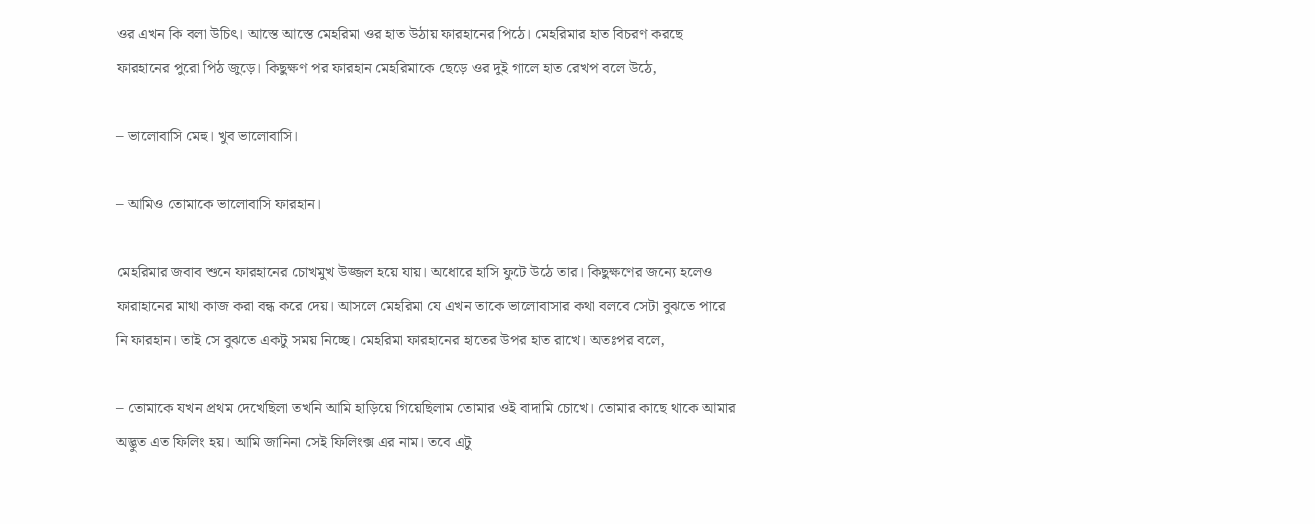ওর এখন কি বলা উচিৎ। আস্তে আস্তে মেহরিমা ওর হাত উঠায় ফারহানের পিঠে। মেহরিমার হাত বিচরণ করছে ফারহানের পুরো পিঠ জুড়ে। কিছুক্ষণ পর ফারহান মেহরিমাকে ছেড়ে ওর দুই গালে হাত রেখপ বলে উঠে,

– ভালোবাসি মেহু। খুব ভালোবাসি।

– আমিও তোমাকে ভালোবাসি ফারহান।

মেহরিমার জবাব শুনে ফারহানের চোখমুখ উজ্জল হয়ে যায়। অধোরে হাসি ফুটে উঠে তার। কিছুক্ষণের জন্যে হলেও ফারাহানের মাথা কাজ করা বন্ধ করে দেয়। আসলে মেহরিমা যে এখন তাকে ভালোবাসার কথা বলবে সেটা বুঝতে পারে নি ফারহান। তাই সে বুঝতে একটু সময় নিচ্ছে। মেহরিমা ফারহানের হাতের উপর হাত রাখে। অতঃপর বলে,

– তোমাকে যখন প্রথম দেখেছিলা তখনি আমি হাড়িয়ে গিয়েছিলাম তোমার ওই বাদামি চোখে। তোমার কাছে থাকে আমার অদ্ভুত এত ফিলিং হয়। আমি জানিনা সেই ফিলিংক্স এর নাম। তবে এটু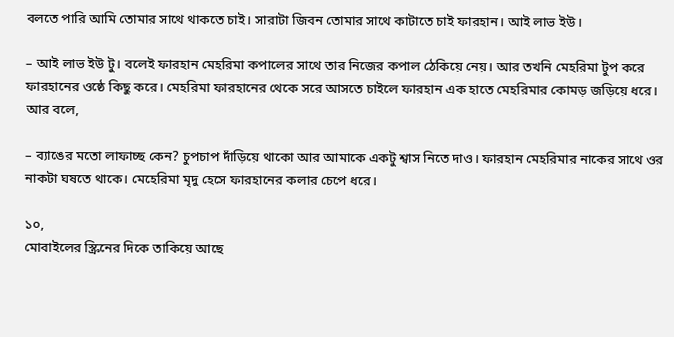বলতে পারি আমি তোমার সাথে থাকতে চাই। সারাটা জিবন তোমার সাথে কাটাতে চাই ফারহান। আই লাভ ইউ।

– আই লাভ ইউ টু। বলেই ফারহান মেহরিমা কপালের সাথে তার নিজের কপাল ঠেকিয়ে নেয়। আর তখনি মেহরিমা টুপ করে ফারহানের ওষ্ঠে কিছু করে। মেহরিমা ফারহানের থেকে সরে আসতে চাইলে ফারহান এক হাতে মেহরিমার কোমড় জড়িয়ে ধরে। আর বলে,

– ব্যাঙের মতো লাফাচ্ছ কেন? চুপচাপ দাঁড়িয়ে থাকো আর আমাকে একটু শ্বাস নিতে দাও। ফারহান মেহরিমার নাকের সাথে ওর নাকটা ঘষতে থাকে। মেহেরিমা মৃদু হেসে ফারহানের কলার চেপে ধরে।

১০,
মোবাইলের স্ক্রিনের দিকে তাকিয়ে আছে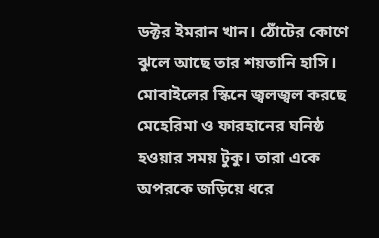ডক্টর ইমরান খান। ঠোঁটের কোণে ঝুলে আছে তার শয়তানি হাসি। মোবাইলের স্কিনে জ্বলজ্বল করছে মেহেরিমা ও ফারহানের ঘনিষ্ঠ হওয়ার সময় টুকু। তারা একে অপরকে জড়িয়ে ধরে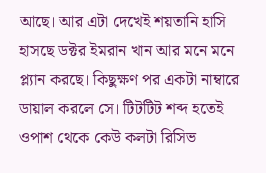আছে। আর এটা দেখেই শয়তানি হাসি হাসছে ডক্টর ইমরান খান আর মনে মনে প্ল্যান করছে। কিছুক্ষণ পর একটা নাম্বারে ডায়াল করলে সে। টিটটিট শব্দ হতেই ওপাশ থেকে কেউ কলটা রিসিভ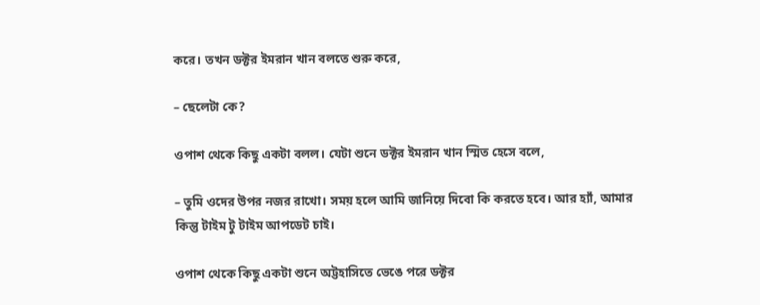করে। তখন ডক্টর ইমরান খান বলতে শুরু করে,

– ছেলেটা কে?

ওপাশ থেকে কিছু একটা বলল। যেটা শুনে ডক্টর ইমরান খান স্মিত হেসে বলে,

– তুমি ওদের উপর নজর রাখো। সময় হলে আমি জানিয়ে দিবো কি করতে হবে। আর হ্যাঁ, আমার কিন্তু টাইম টু টাইম আপডেট চাই।

ওপাশ থেকে কিছু একটা শুনে অট্টহাসিতে ভেঙে পরে ডক্টর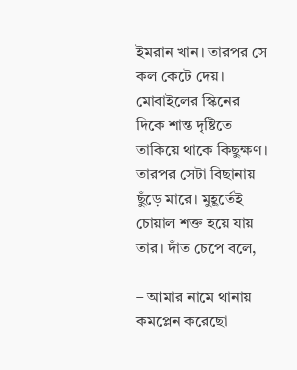ইমরান খান। তারপর সে কল কেটে দেয়। মোবাইলের স্কিনের দিকে শান্ত দৃষ্টিতে তাকিয়ে থাকে কিছুক্ষণ। তারপর সেটা বিছানায় ছুঁড়ে মারে। মুহূর্তেই চোয়াল শক্ত হয়ে যায় তার। দাঁত চেপে বলে,

– আমার নামে থানায় কমপ্লেন করেছো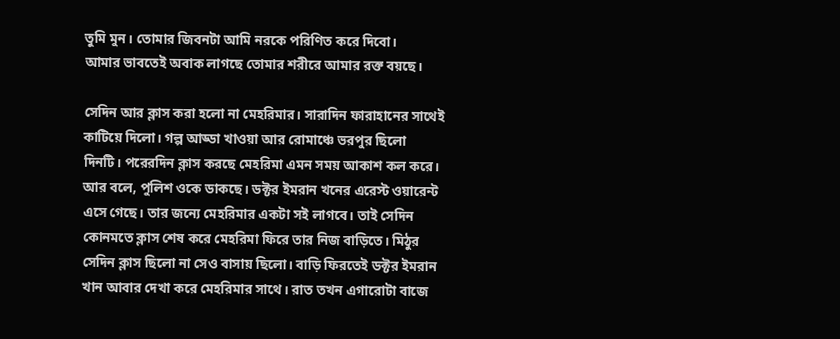তুমি মুন। তোমার জিবনটা আমি নরকে পরিণিত করে দিবো।
আমার ভাবতেই অবাক লাগছে তোমার শরীরে আমার রক্ত বয়ছে।

সেদিন আর ক্লাস করা হলো না মেহরিমার। সারাদিন ফারাহানের সাথেই কাটিয়ে দিলো। গল্প আড্ডা খাওয়া আর রোমাঞ্চে ভরপুর ছিলো দিনটি। পরেরদিন ক্লাস করছে মেহরিমা এমন সময় আকাশ কল করে। আর বলে, পুলিশ ওকে ডাকছে। ডক্টর ইমরান খনের এরেস্ট ওয়ারেন্ট এসে গেছে। তার জন্যে মেহরিমার একটা সই লাগবে। তাই সেদিন কোনমতে ক্লাস শেষ করে মেহরিমা ফিরে তার নিজ বাড়িতে। মিঠুর সেদিন ক্লাস ছিলো না সেও বাসায় ছিলো। বাড়ি ফিরতেই ডক্টর ইমরান খান আবার দেখা করে মেহরিমার সাথে। রাত তখন এগারোটা বাজে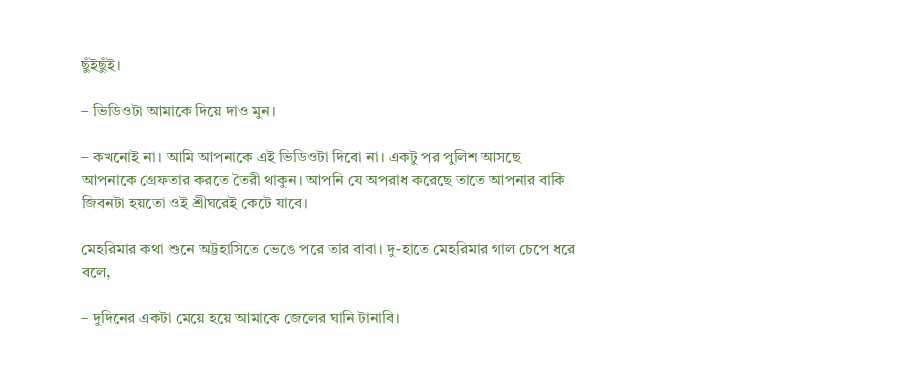ছুঁইছুঁই।

– ভিডিওটা আমাকে দিয়ে দাও মুন।

– কখনোই না। আমি আপনাকে এই ভিডিওটা দিবো না। একটু পর পুলিশ আসছে আপনাকে গ্রেফতার করতে তৈরী থাকুন। আপনি যে অপরাধ করেছে তাতে আপনার বাকি জিবনটা হয়তো ওই শ্রীঘরেই কেটে যাবে।

মেহরিমার কথা শুনে অট্টহাসিতে ভেঙে পরে তার বাবা। দু-হাতে মেহরিমার গাল চেপে ধরে বলে,

– দুদিনের একটা মেয়ে হয়ে আমাকে জেলের ঘানি টানাবি।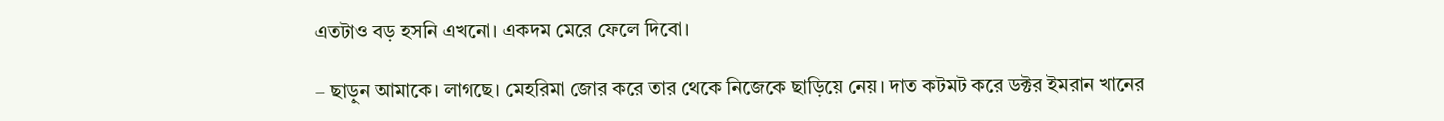এতটাও বড় হসনি এখনো। একদম মেরে ফেলে দিবো।

– ছাড়ুন আমাকে। লাগছে। মেহরিমা জোর করে তার থেকে নিজেকে ছাড়িয়ে নেয়। দাত কটমট করে ডক্টর ইমরান খানের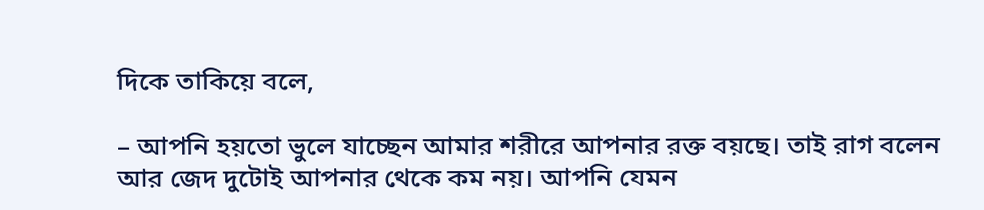দিকে তাকিয়ে বলে,

– আপনি হয়তো ভুলে যাচ্ছেন আমার শরীরে আপনার রক্ত বয়ছে। তাই রাগ বলেন আর জেদ দুটোই আপনার থেকে কম নয়। আপনি যেমন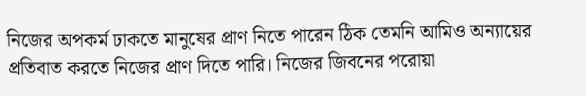নিজের অপকর্ম ঢাকতে মানুষের প্রাণ নিতে পারেন ঠিক তেমনি আমিও অন্যায়ের প্রতিবাত করতে নিজের প্রাণ দিতে পারি। নিজের জিবনের পরোয়া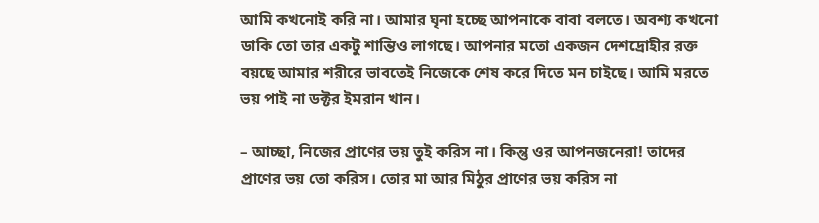আমি কখনোই করি না। আমার ঘৃনা হচ্ছে আপনাকে বাবা বলতে। অবশ্য কখনো ডাকি তো তার একটু শান্তিও লাগছে। আপনার মতো একজন দেশদ্রোহীর রক্ত বয়ছে আমার শরীরে ভাবতেই নিজেকে শেষ করে দিতে মন চাইছে। আমি মরতে ভয় পাই না ডক্টর ইমরান খান।

– আচ্ছা, নিজের প্রাণের ভয় তুই করিস না। কিন্তু ওর আপনজনেরা! তাদের প্রাণের ভয় তো করিস। তোর মা আর মিঠুর প্রাণের ভয় করিস না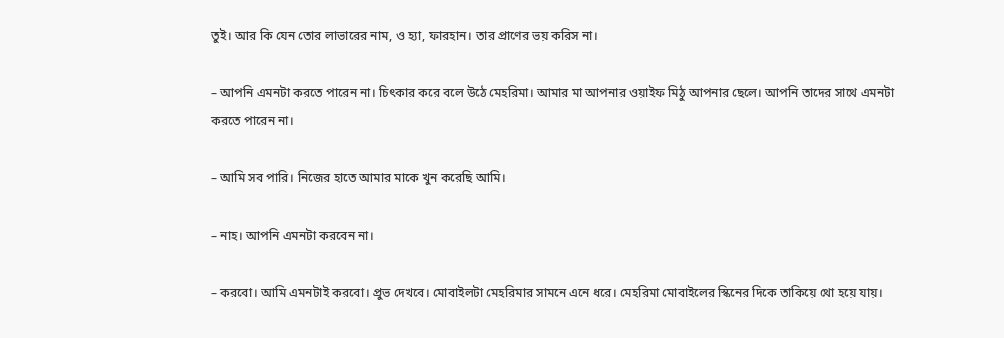তুই। আর কি যেন তোর লাভারের নাম, ও হ্যা, ফারহান। তার প্রাণের ভয় করিস না।

– আপনি এমনটা করতে পারেন না। চিৎকার করে বলে উঠে মেহরিমা। আমার মা আপনার ওয়াইফ মিঠু আপনার ছেলে। আপনি তাদের সাথে এমনটা করতে পারেন না।

– আমি সব পারি। নিজের হাতে আমার মাকে খুন করেছি আমি।

– নাহ। আপনি এমনটা করবেন না।

– করবো। আমি এমনটাই করবো। প্রুভ দেখবে। মোবাইলটা মেহরিমার সামনে এনে ধরে। মেহরিমা মোবাইলের স্কিনের দিকে তাকিয়ে থো হয়ে যায়।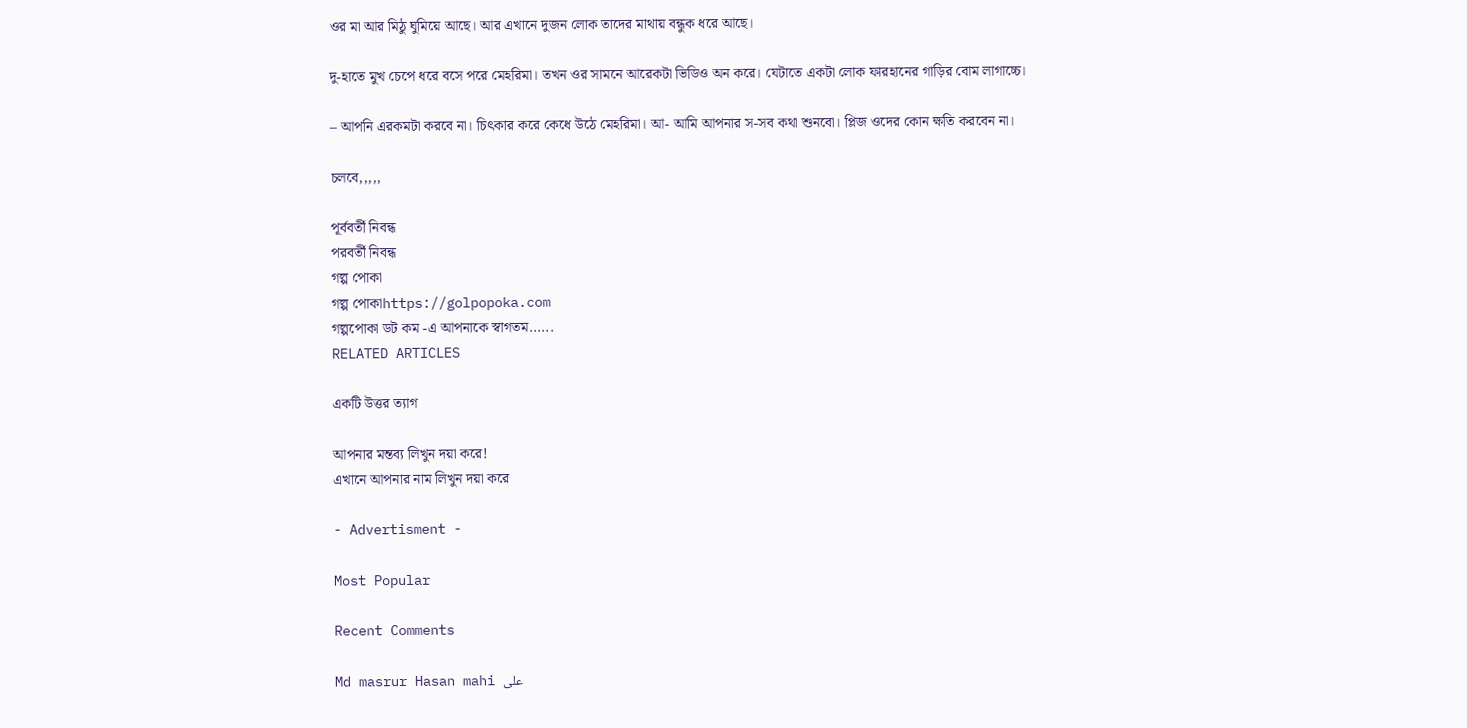ওর মা আর মিঠু ঘুমিয়ে আছে। আর এখানে দুজন লোক তাদের মাথায় বন্ধুক ধরে আছে।

দু-হাতে মুখ চেপে ধরে বসে পরে মেহরিমা। তখন ওর সামনে আরেকটা ভিডিও অন করে। যেটাতে একটা লোক ফারহানের গাড়ির বোম লাগাচ্চে।

– আপনি এরকমটা করবে না। চিৎকার করে কেধে উঠে মেহরিমা। আ- আমি আপনার স-সব কথা শুনবো। প্লিজ ওদের কোন ক্ষতি করবেন না।

চলবে,,,,,

পূর্ববর্তী নিবন্ধ
পরবর্তী নিবন্ধ
গল্প পোকা
গল্প পোকাhttps://golpopoka.com
গল্পপোকা ডট কম -এ আপনাকে স্বাগতম......
RELATED ARTICLES

একটি উত্তর ত্যাগ

আপনার মন্তব্য লিখুন দয়া করে!
এখানে আপনার নাম লিখুন দয়া করে

- Advertisment -

Most Popular

Recent Comments

Md masrur Hasan mahi على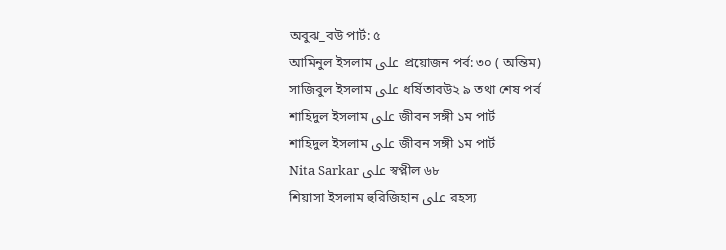অবুঝ_বউ পার্ট: ৫
আমিনুল ইসলাম على প্রয়োজন পর্ব: ৩০ ( অন্তিম)
সাজিবুল ইসলাম على ধর্ষিতাবউ২ ৯ তথা শেষ পর্ব
শাহিদুল ইসলাম على জীবন সঙ্গী ১ম পার্ট
শাহিদুল ইসলাম على জীবন সঙ্গী ১ম পার্ট
Nita Sarkar على স্বপ্নীল ৬৮
শিয়াসা ইসলাম হুরিজিহান على রহস্য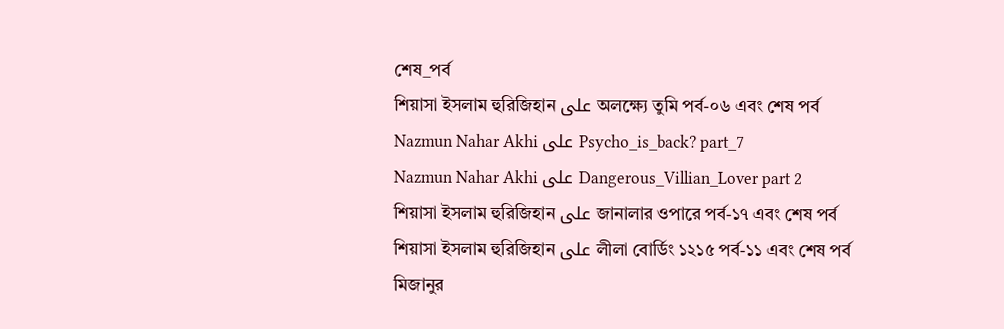শেষ_পর্ব
শিয়াসা ইসলাম হুরিজিহান على অলক্ষ্যে তুমি পর্ব-০৬ এবং শেষ পর্ব
Nazmun Nahar Akhi على Psycho_is_back? part_7
Nazmun Nahar Akhi على Dangerous_Villian_Lover part 2
শিয়াসা ইসলাম হুরিজিহান على জানালার ওপারে পর্ব-১৭ এবং শেষ পর্ব
শিয়াসা ইসলাম হুরিজিহান على লীলা বোর্ডিং ১২১৫ পর্ব-১১ এবং শেষ পর্ব
মিজানুর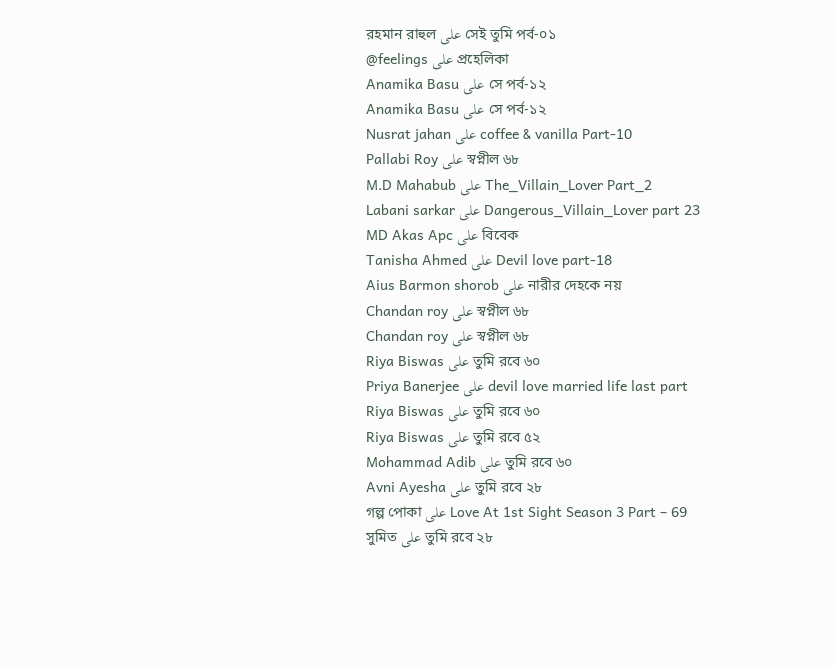রহমান রাহুল على সেই তুমি পর্ব-০১
@feelings على প্রহেলিকা
Anamika Basu على সে পর্ব-১২
Anamika Basu على সে পর্ব-১২
Nusrat jahan على coffee & vanilla Part-10
Pallabi Roy على স্বপ্নীল ৬৮
M.D Mahabub على The_Villain_Lover Part_2
Labani sarkar على Dangerous_Villain_Lover part 23
MD Akas Apc على বিবেক
Tanisha Ahmed على Devil love part-18
Aius Barmon shorob على নারীর দেহকে নয়
Chandan roy على স্বপ্নীল ৬৮
Chandan roy على স্বপ্নীল ৬৮
Riya Biswas على তুমি রবে ৬০
Priya Banerjee على devil love married life last part
Riya Biswas على তুমি রবে ৬০
Riya Biswas على তুমি রবে ৫২
Mohammad Adib على তুমি রবে ৬০
Avni Ayesha على তুমি রবে ২৮
গল্প পোকা على Love At 1st Sight Season 3 Part – 69
সুমিত على তুমি রবে ২৮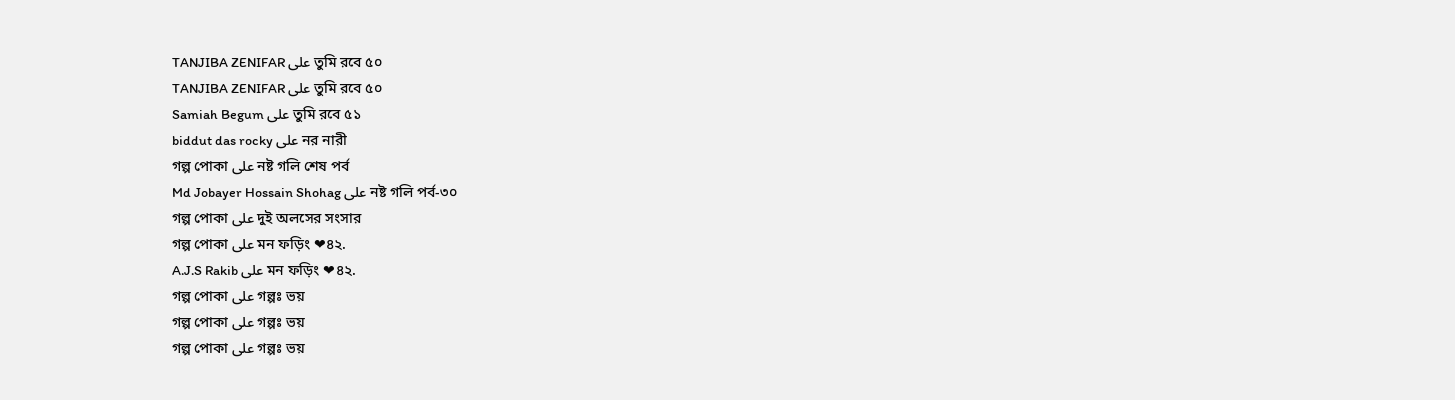TANJIBA ZENIFAR على তুমি রবে ৫০
TANJIBA ZENIFAR على তুমি রবে ৫০
Samiah Begum على তুমি রবে ৫১
biddut das rocky على নর নারী
গল্প পোকা على নষ্ট গলি শেষ পর্ব
Md Jobayer Hossain Shohag على নষ্ট গলি পর্ব-৩০
গল্প পোকা على দুই অলসের সংসার
গল্প পোকা على মন ফড়িং ❤৪২.
A.J.S Rakib على মন ফড়িং ❤৪২.
গল্প পোকা على গল্পঃ ভয়
গল্প পোকা على গল্পঃ ভয়
গল্প পোকা على গল্পঃ ভয়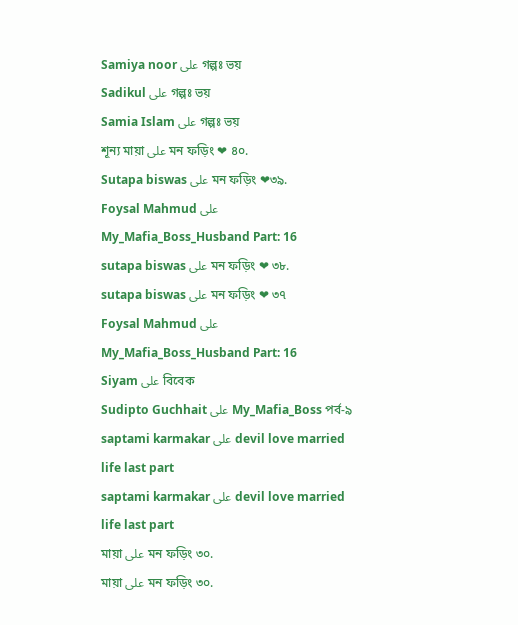Samiya noor على গল্পঃ ভয়
Sadikul على গল্পঃ ভয়
Samia Islam على গল্পঃ ভয়
শূন্য মায়া على মন ফড়িং ❤ ৪০.
Sutapa biswas على মন ফড়িং ❤৩৯.
Foysal Mahmud على My_Mafia_Boss_Husband Part: 16
sutapa biswas على মন ফড়িং ❤ ৩৮.
sutapa biswas على মন ফড়িং ❤ ৩৭
Foysal Mahmud على My_Mafia_Boss_Husband Part: 16
Siyam على বিবেক
Sudipto Guchhait على My_Mafia_Boss পর্ব-৯
saptami karmakar على devil love married life last part
saptami karmakar على devil love married life last part
মায়া على মন ফড়িং ৩০.
মায়া على মন ফড়িং ৩০.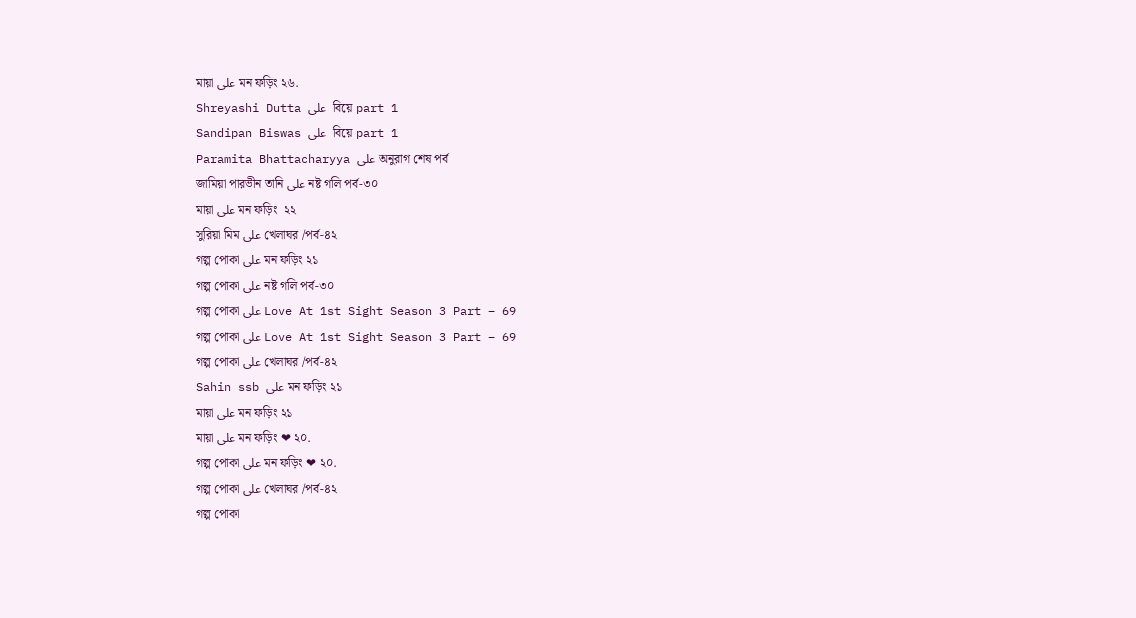মায়া على মন ফড়িং ২৬.
Shreyashi Dutta على  বিয়ে part 1
Sandipan Biswas على  বিয়ে part 1
Paramita Bhattacharyya على অনুরাগ শেষ পর্ব
জামিয়া পারভীন তানি على নষ্ট গলি পর্ব-৩০
মায়া على মন ফড়িং  ২২
সুরিয়া মিম على খেলাঘর /পর্ব-৪২
গল্প পোকা على মন ফড়িং ২১
গল্প পোকা على নষ্ট গলি পর্ব-৩০
গল্প পোকা على Love At 1st Sight Season 3 Part – 69
গল্প পোকা على Love At 1st Sight Season 3 Part – 69
গল্প পোকা على খেলাঘর /পর্ব-৪২
Sahin ssb على মন ফড়িং ২১
মায়া على মন ফড়িং ২১
মায়া على মন ফড়িং ❤ ২০.
গল্প পোকা على মন ফড়িং ❤ ২০.
গল্প পোকা على খেলাঘর /পর্ব-৪২
গল্প পোকা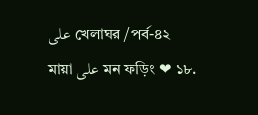على খেলাঘর /পর্ব-৪২
মায়া على মন ফড়িং ❤ ১৮.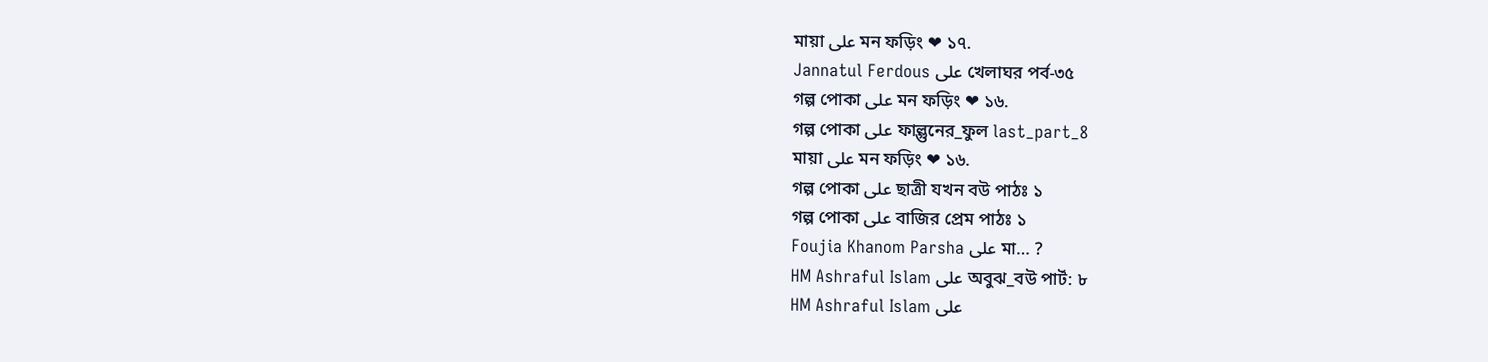মায়া على মন ফড়িং ❤ ১৭.
Jannatul Ferdous على খেলাঘর পর্ব-৩৫
গল্প পোকা على মন ফড়িং ❤ ১৬.
গল্প পোকা على ফাল্গুনের_ফুল last_part_8
মায়া على মন ফড়িং ❤ ১৬.
গল্প পোকা على ছাত্রী যখন বউ পাঠঃ ১
গল্প পোকা على বাজির প্রেম পাঠঃ ১
Foujia Khanom Parsha على মা… ?
HM Ashraful Islam على অবুঝ_বউ পার্ট: ৮
HM Ashraful Islam على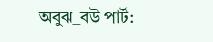অবুঝ_বউ পার্ট: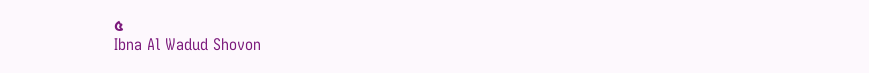৫
Ibna Al Wadud Shovon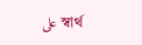على স্বার্থ